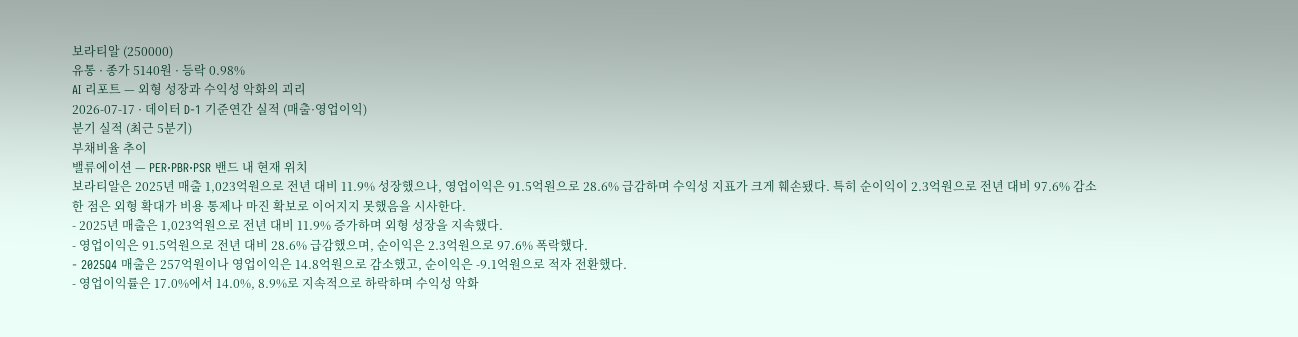보라티알 (250000)
유통 · 종가 5140원 · 등락 0.98%
AI 리포트 — 외형 성장과 수익성 악화의 괴리
2026-07-17 · 데이터 D-1 기준연간 실적 (매출·영업이익)
분기 실적 (최근 5분기)
부채비율 추이
밸류에이션 — PER·PBR·PSR 밴드 내 현재 위치
보라티알은 2025년 매출 1,023억원으로 전년 대비 11.9% 성장했으나, 영업이익은 91.5억원으로 28.6% 급감하며 수익성 지표가 크게 훼손됐다. 특히 순이익이 2.3억원으로 전년 대비 97.6% 감소한 점은 외형 확대가 비용 통제나 마진 확보로 이어지지 못했음을 시사한다.
- 2025년 매출은 1,023억원으로 전년 대비 11.9% 증가하며 외형 성장을 지속했다.
- 영업이익은 91.5억원으로 전년 대비 28.6% 급감했으며, 순이익은 2.3억원으로 97.6% 폭락했다.
- 2025Q4 매출은 257억원이나 영업이익은 14.8억원으로 감소했고, 순이익은 -9.1억원으로 적자 전환했다.
- 영업이익률은 17.0%에서 14.0%, 8.9%로 지속적으로 하락하며 수익성 악화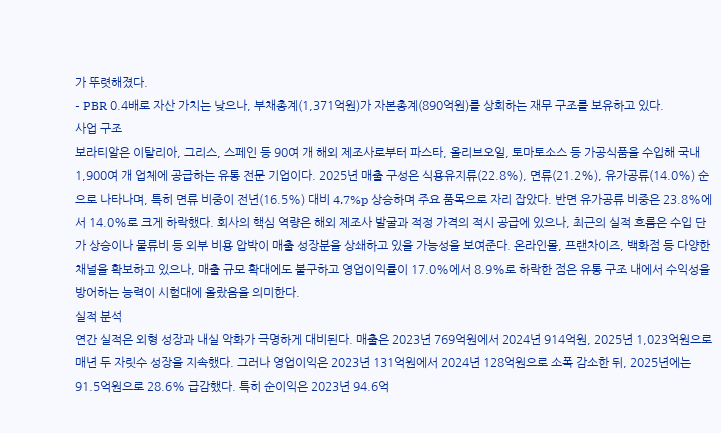가 뚜렷해졌다.
- PBR 0.4배로 자산 가치는 낮으나, 부채총계(1,371억원)가 자본총계(890억원)를 상회하는 재무 구조를 보유하고 있다.
사업 구조
보라티알은 이탈리아, 그리스, 스페인 등 90여 개 해외 제조사로부터 파스타, 올리브오일, 토마토소스 등 가공식품을 수입해 국내 1,900여 개 업체에 공급하는 유통 전문 기업이다. 2025년 매출 구성은 식용유지류(22.8%), 면류(21.2%), 유가공류(14.0%) 순으로 나타나며, 특히 면류 비중이 전년(16.5%) 대비 4.7%p 상승하며 주요 품목으로 자리 잡았다. 반면 유가공류 비중은 23.8%에서 14.0%로 크게 하락했다. 회사의 핵심 역량은 해외 제조사 발굴과 적정 가격의 적시 공급에 있으나, 최근의 실적 흐름은 수입 단가 상승이나 물류비 등 외부 비용 압박이 매출 성장분을 상쇄하고 있을 가능성을 보여준다. 온라인몰, 프랜차이즈, 백화점 등 다양한 채널을 확보하고 있으나, 매출 규모 확대에도 불구하고 영업이익률이 17.0%에서 8.9%로 하락한 점은 유통 구조 내에서 수익성을 방어하는 능력이 시험대에 올랐음을 의미한다.
실적 분석
연간 실적은 외형 성장과 내실 악화가 극명하게 대비된다. 매출은 2023년 769억원에서 2024년 914억원, 2025년 1,023억원으로 매년 두 자릿수 성장을 지속했다. 그러나 영업이익은 2023년 131억원에서 2024년 128억원으로 소폭 감소한 뒤, 2025년에는 91.5억원으로 28.6% 급감했다. 특히 순이익은 2023년 94.6억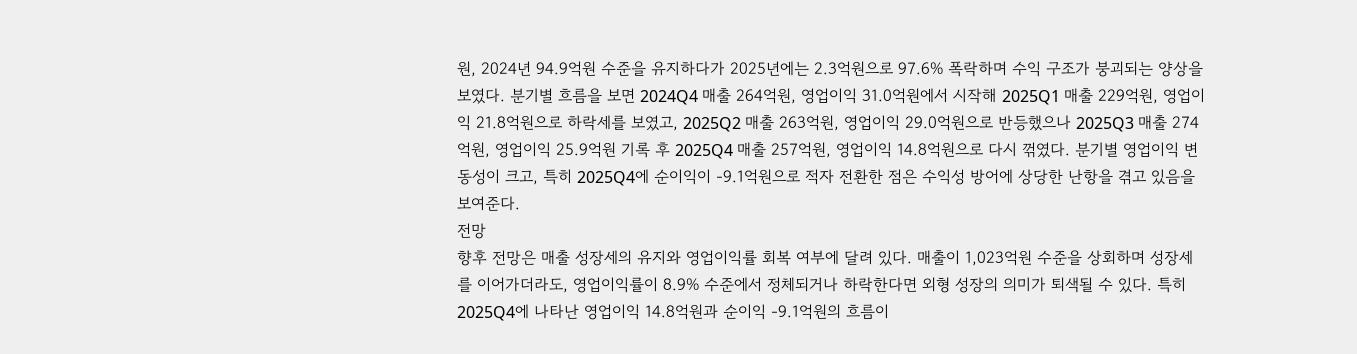원, 2024년 94.9억원 수준을 유지하다가 2025년에는 2.3억원으로 97.6% 폭락하며 수익 구조가 붕괴되는 양상을 보였다. 분기별 흐름을 보면 2024Q4 매출 264억원, 영업이익 31.0억원에서 시작해 2025Q1 매출 229억원, 영업이익 21.8억원으로 하락세를 보였고, 2025Q2 매출 263억원, 영업이익 29.0억원으로 반등했으나 2025Q3 매출 274억원, 영업이익 25.9억원 기록 후 2025Q4 매출 257억원, 영업이익 14.8억원으로 다시 꺾였다. 분기별 영업이익 변동성이 크고, 특히 2025Q4에 순이익이 -9.1억원으로 적자 전환한 점은 수익성 방어에 상당한 난항을 겪고 있음을 보여준다.
전망
향후 전망은 매출 성장세의 유지와 영업이익률 회복 여부에 달려 있다. 매출이 1,023억원 수준을 상회하며 성장세를 이어가더라도, 영업이익률이 8.9% 수준에서 정체되거나 하락한다면 외형 성장의 의미가 퇴색될 수 있다. 특히 2025Q4에 나타난 영업이익 14.8억원과 순이익 -9.1억원의 흐름이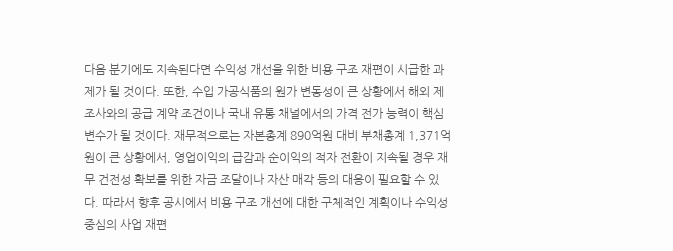다음 분기에도 지속된다면 수익성 개선을 위한 비용 구조 재편이 시급한 과제가 될 것이다. 또한, 수입 가공식품의 원가 변동성이 큰 상황에서 해외 제조사와의 공급 계약 조건이나 국내 유통 채널에서의 가격 전가 능력이 핵심 변수가 될 것이다. 재무적으로는 자본총계 890억원 대비 부채총계 1,371억원이 큰 상황에서, 영업이익의 급감과 순이익의 적자 전환이 지속될 경우 재무 건전성 확보를 위한 자금 조달이나 자산 매각 등의 대응이 필요할 수 있다. 따라서 향후 공시에서 비용 구조 개선에 대한 구체적인 계획이나 수익성 중심의 사업 재편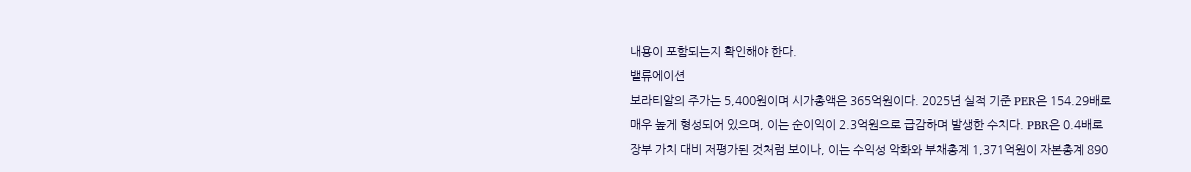내용이 포함되는지 확인해야 한다.
밸류에이션
보라티알의 주가는 5,400원이며 시가총액은 365억원이다. 2025년 실적 기준 PER은 154.29배로 매우 높게 형성되어 있으며, 이는 순이익이 2.3억원으로 급감하며 발생한 수치다. PBR은 0.4배로 장부 가치 대비 저평가된 것처럼 보이나, 이는 수익성 악화와 부채총계 1,371억원이 자본총계 890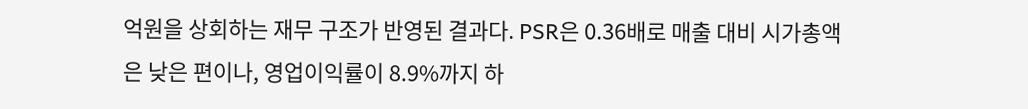억원을 상회하는 재무 구조가 반영된 결과다. PSR은 0.36배로 매출 대비 시가총액은 낮은 편이나, 영업이익률이 8.9%까지 하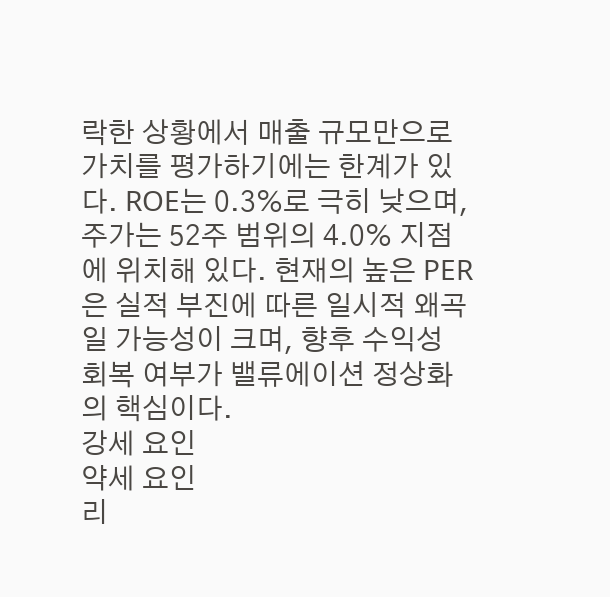락한 상황에서 매출 규모만으로 가치를 평가하기에는 한계가 있다. ROE는 0.3%로 극히 낮으며, 주가는 52주 범위의 4.0% 지점에 위치해 있다. 현재의 높은 PER은 실적 부진에 따른 일시적 왜곡일 가능성이 크며, 향후 수익성 회복 여부가 밸류에이션 정상화의 핵심이다.
강세 요인
약세 요인
리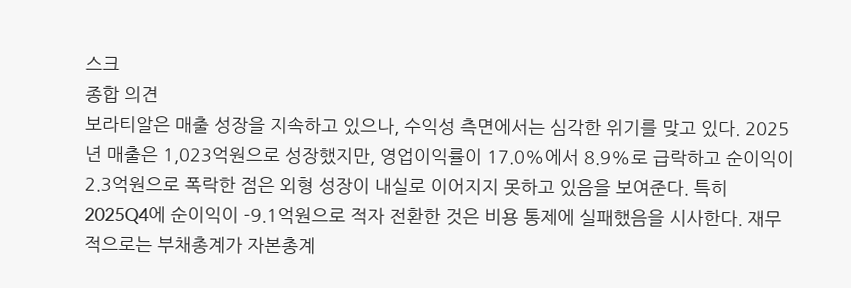스크
종합 의견
보라티알은 매출 성장을 지속하고 있으나, 수익성 측면에서는 심각한 위기를 맞고 있다. 2025년 매출은 1,023억원으로 성장했지만, 영업이익률이 17.0%에서 8.9%로 급락하고 순이익이 2.3억원으로 폭락한 점은 외형 성장이 내실로 이어지지 못하고 있음을 보여준다. 특히 2025Q4에 순이익이 -9.1억원으로 적자 전환한 것은 비용 통제에 실패했음을 시사한다. 재무적으로는 부채총계가 자본총계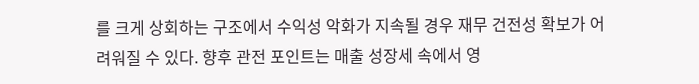를 크게 상회하는 구조에서 수익성 악화가 지속될 경우 재무 건전성 확보가 어려워질 수 있다. 향후 관전 포인트는 매출 성장세 속에서 영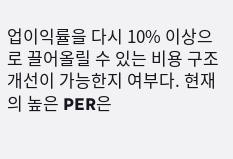업이익률을 다시 10% 이상으로 끌어올릴 수 있는 비용 구조 개선이 가능한지 여부다. 현재의 높은 PER은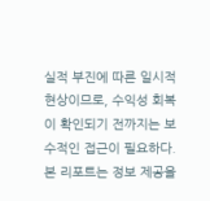실적 부진에 따른 일시적 현상이므로, 수익성 회복이 확인되기 전까지는 보수적인 접근이 필요하다. 본 리포트는 정보 제공을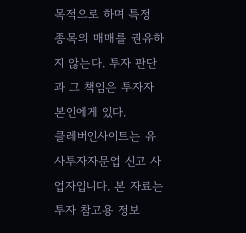목적으로 하며 특정 종목의 매매를 권유하지 않는다. 투자 판단과 그 책임은 투자자 본인에게 있다.
클레버인사이트는 유사투자자문업 신고 사업자입니다. 본 자료는 투자 참고용 정보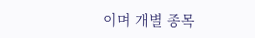이며 개별 종목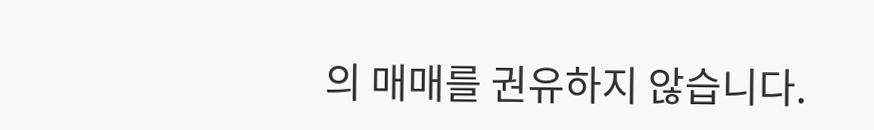의 매매를 권유하지 않습니다.